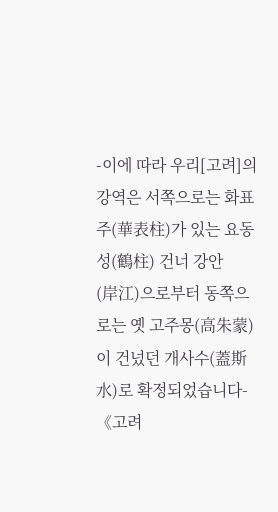-이에 따라 우리[고려]의 강역은 서쪽으로는 화표주(華表柱)가 있는 요동성(鶴柱) 건너 강안
(岸江)으로부터 동쪽으로는 옛 고주몽(高朱蒙)이 건넜던 개사수(蓋斯水)로 확정되었습니다-
《고려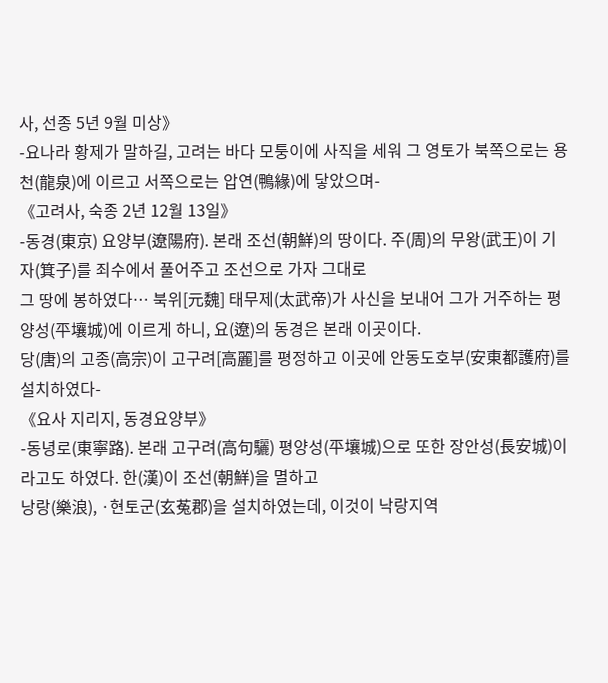사, 선종 5년 9월 미상》
-요나라 황제가 말하길, 고려는 바다 모퉁이에 사직을 세워 그 영토가 북쪽으로는 용천(龍泉)에 이르고 서쪽으로는 압연(鴨緣)에 닿았으며-
《고려사, 숙종 2년 12월 13일》
-동경(東京) 요양부(遼陽府). 본래 조선(朝鮮)의 땅이다. 주(周)의 무왕(武王)이 기자(箕子)를 죄수에서 풀어주고 조선으로 가자 그대로
그 땅에 봉하였다… 북위[元魏] 태무제(太武帝)가 사신을 보내어 그가 거주하는 평양성(平壤城)에 이르게 하니, 요(遼)의 동경은 본래 이곳이다.
당(唐)의 고종(高宗)이 고구려[高麗]를 평정하고 이곳에 안동도호부(安東都護府)를 설치하였다-
《요사 지리지, 동경요양부》
-동녕로(東寧路). 본래 고구려(高句驪) 평양성(平壤城)으로 또한 장안성(長安城)이라고도 하였다. 한(漢)이 조선(朝鮮)을 멸하고
낭랑(樂浪), ·현토군(玄菟郡)을 설치하였는데, 이것이 낙랑지역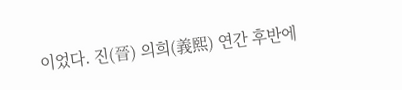이었다. 진(晉) 의희(義熙) 연간 후반에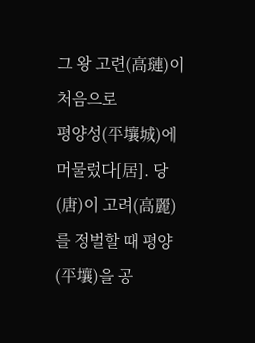그 왕 고련(高璉)이 처음으로
평양성(平壤城)에 머물렀다[居]. 당(唐)이 고려(高麗)를 정벌할 때 평양(平壤)을 공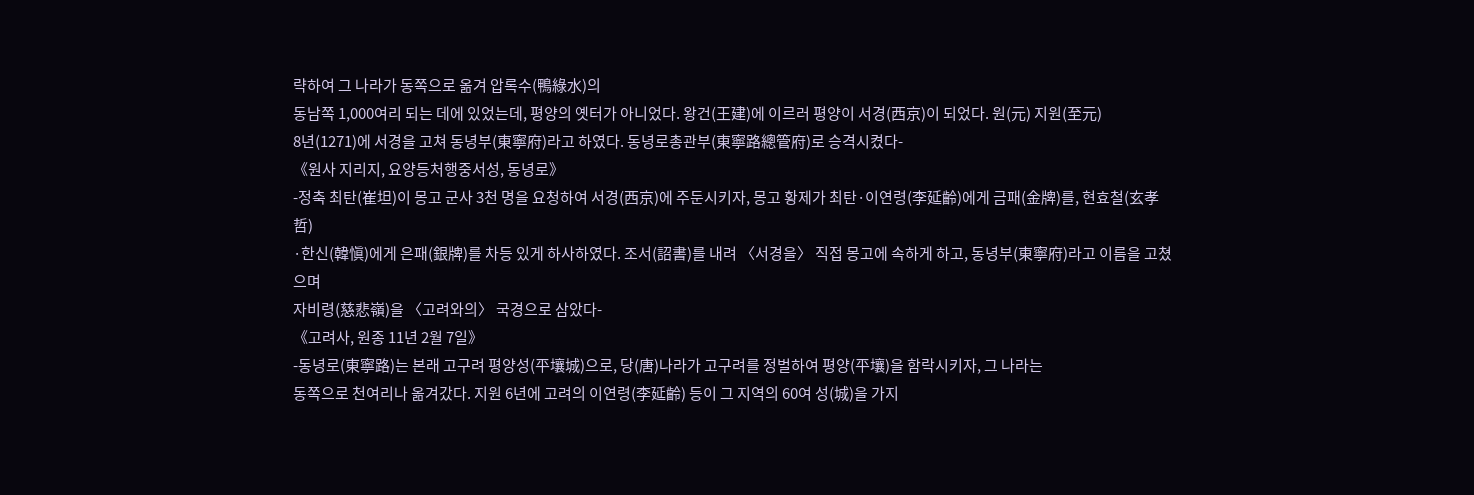략하여 그 나라가 동쪽으로 옮겨 압록수(鴨綠水)의
동남쪽 1,000여리 되는 데에 있었는데, 평양의 옛터가 아니었다. 왕건(王建)에 이르러 평양이 서경(西京)이 되었다. 원(元) 지원(至元)
8년(1271)에 서경을 고쳐 동녕부(東寧府)라고 하였다. 동녕로총관부(東寧路總管府)로 승격시켰다-
《원사 지리지, 요양등처행중서성, 동녕로》
-정축 최탄(崔坦)이 몽고 군사 3천 명을 요청하여 서경(西京)에 주둔시키자, 몽고 황제가 최탄·이연령(李延齡)에게 금패(金牌)를, 현효철(玄孝哲)
·한신(韓愼)에게 은패(銀牌)를 차등 있게 하사하였다. 조서(詔書)를 내려 〈서경을〉 직접 몽고에 속하게 하고, 동녕부(東寧府)라고 이름을 고쳤으며
자비령(慈悲嶺)을 〈고려와의〉 국경으로 삼았다-
《고려사, 원종 11년 2월 7일》
-동녕로(東寧路)는 본래 고구려 평양성(平壤城)으로, 당(唐)나라가 고구려를 정벌하여 평양(平壤)을 함락시키자, 그 나라는
동쪽으로 천여리나 옮겨갔다. 지원 6년에 고려의 이연령(李延齡) 등이 그 지역의 60여 성(城)을 가지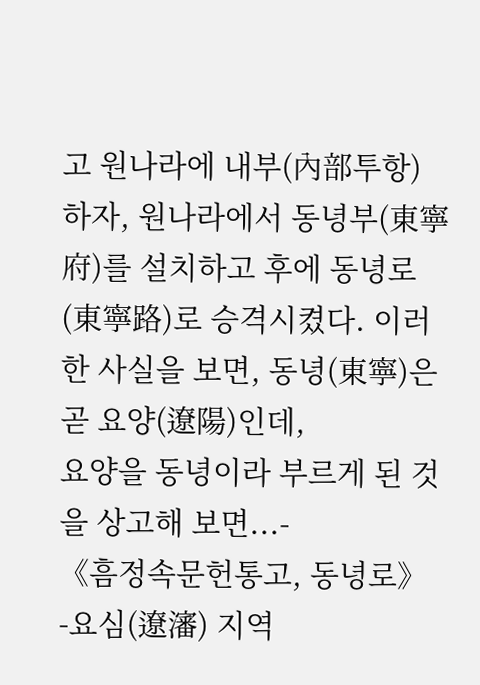고 원나라에 내부(內部투항)
하자, 원나라에서 동녕부(東寧府)를 설치하고 후에 동녕로(東寧路)로 승격시켰다. 이러한 사실을 보면, 동녕(東寧)은 곧 요양(遼陽)인데,
요양을 동녕이라 부르게 된 것을 상고해 보면...-
《흠정속문헌통고, 동녕로》
-요심(遼瀋) 지역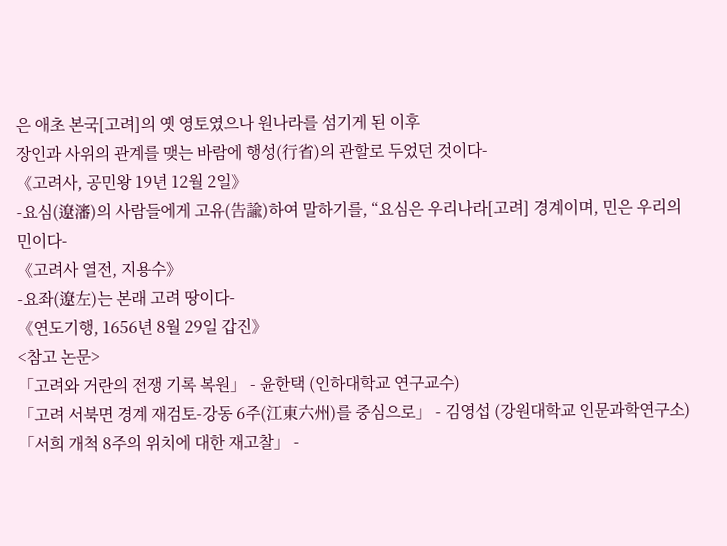은 애초 본국[고려]의 옛 영토였으나 원나라를 섬기게 된 이후
장인과 사위의 관계를 맺는 바람에 행성(行省)의 관할로 두었던 것이다-
《고려사, 공민왕 19년 12월 2일》
-요심(遼瀋)의 사람들에게 고유(告諭)하여 말하기를, “요심은 우리나라[고려] 경계이며, 민은 우리의 민이다-
《고려사 열전, 지용수》
-요좌(遼左)는 본래 고려 땅이다-
《연도기행, 1656년 8월 29일 갑진》
<참고 논문>
「고려와 거란의 전쟁 기록 복원」 - 윤한택 (인하대학교 연구교수)
「고려 서북면 경계 재검토-강동 6주(江東六州)를 중심으로」 - 김영섭 (강원대학교 인문과학연구소)
「서희 개척 8주의 위치에 대한 재고찰」 -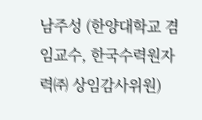남주성 (한양대학교 겸임교수, 한국수력원자력㈜ 상임감사위원)